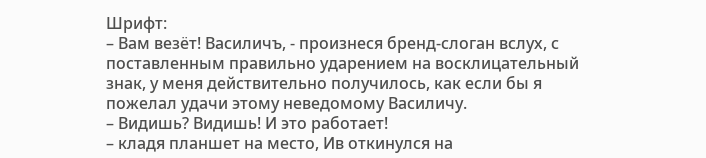Шрифт:
– Вам везёт! Василичъ, - произнеся бренд-слоган вслух, с поставленным правильно ударением на восклицательный знак, у меня действительно получилось, как если бы я пожелал удачи этому неведомому Василичу.
– Видишь? Видишь! И это работает!
– кладя планшет на место, Ив откинулся на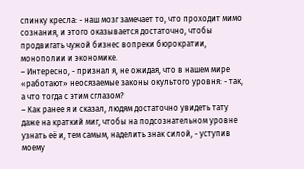спинку кресла: - наш мозг замечает то, что проходит мимо сознания, и этого оказывается достаточно, чтобы продвигать чужой бизнес вопреки бюрократии, монополии и экономике.
– Интересно, - признал я, не ожидая, что в нашем мире «работают» неосязаемые законы окультого уровня: - так, а что тогда с этим сглазом?
– Как ранее я и сказал, людям достаточно увидеть тату даже на краткий миг, чтобы на подсознательном уровне узнать её и, тем самым, наделить знак силой, - уступив моему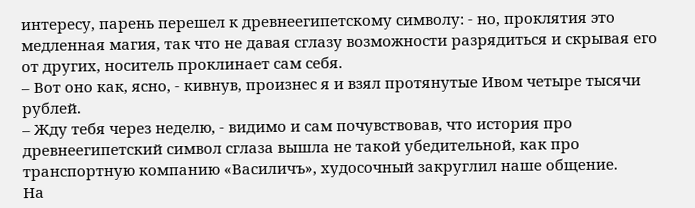интересу, парень перешел к древнеегипетскому символу: - но, проклятия это медленная магия, так что не давая сглазу возможности разрядиться и скрывая его от других, носитель проклинает сам себя.
– Вот оно как, ясно, - кивнув, произнес я и взял протянутые Ивом четыре тысячи рублей.
– Жду тебя через неделю, - видимо и сам почувствовав, что история про древнеегипетский символ сглаза вышла не такой убедительной, как про транспортную компанию «Василичъ», худосочный закруглил наше общение.
На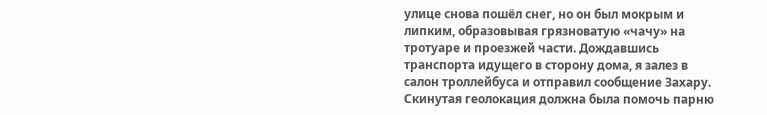улице снова пошёл снег, но он был мокрым и липким, образовывая грязноватую «чачу» на тротуаре и проезжей части. Дождавшись транспорта идущего в сторону дома, я залез в салон троллейбуса и отправил сообщение Захару. Скинутая геолокация должна была помочь парню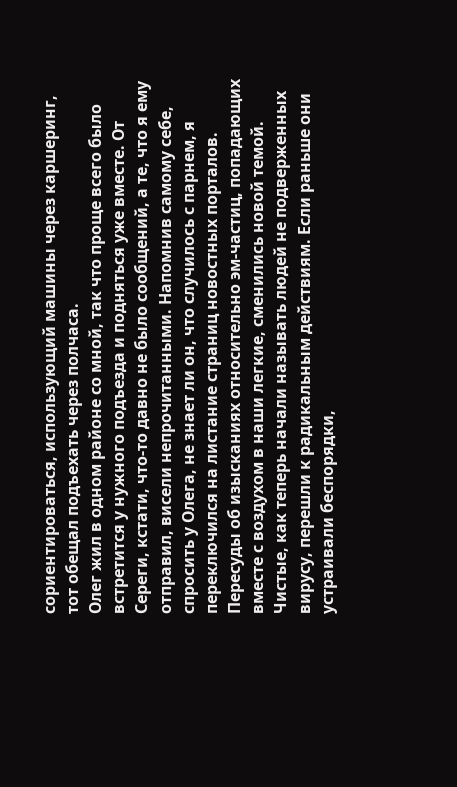сориентироваться, использующий машины через каршеринг, тот обещал подъехать через полчаса.
Олег жил в одном районе со мной, так что проще всего было встретится у нужного подъезда и подняться уже вместе. От Сереги, кстати, что-то давно не было сообщений, а те, что я ему отправил, висели непрочитанными. Напомнив самому себе, спросить у Олега, не знает ли он, что случилось с парнем, я переключился на листание страниц новостных порталов. Пересуды об изысканиях относительно эм-частиц, попадающих вместе с воздухом в наши легкие, сменились новой темой. Чистые, как теперь начали называть людей не подверженных вирусу, перешли к радикальным действиям. Если раньше они устраивали беспорядки,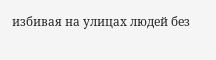избивая на улицах людей без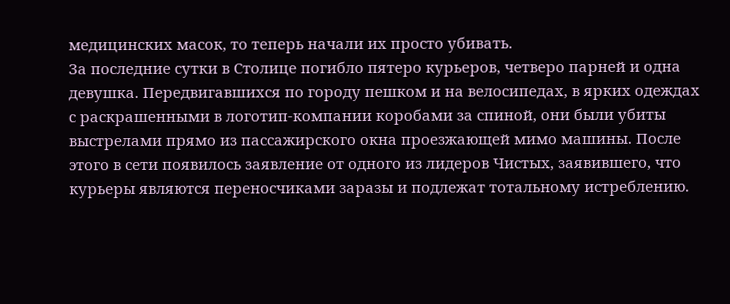медицинских масок, то теперь начали их просто убивать.
За последние сутки в Столице погибло пятеро курьеров, четверо парней и одна девушка. Передвигавшихся по городу пешком и на велосипедах, в ярких одеждах с раскрашенными в логотип-компании коробами за спиной, они были убиты выстрелами прямо из пассажирского окна проезжающей мимо машины. После этого в сети появилось заявление от одного из лидеров Чистых, заявившего, что курьеры являются переносчиками заразы и подлежат тотальному истреблению.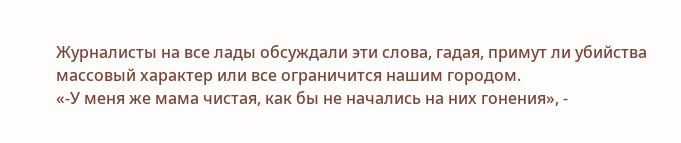Журналисты на все лады обсуждали эти слова, гадая, примут ли убийства массовый характер или все ограничится нашим городом.
«-У меня же мама чистая, как бы не начались на них гонения», -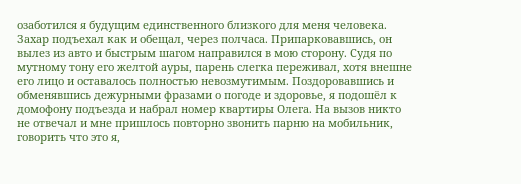озаботился я будущим единственного близкого для меня человека.
Захар подъехал как и обещал, через полчаса. Припарковавшись, он вылез из авто и быстрым шагом направился в мою сторону. Судя по мутному тону его желтой ауры, парень слегка переживал, хотя внешне его лицо и оставалось полностью невозмутимым. Поздоровавшись и обменявшись дежурными фразами о погоде и здоровье, я подошёл к домофону подъезда и набрал номер квартиры Олега. На вызов никто не отвечал и мне пришлось повторно звонить парню на мобильник, говорить что это я,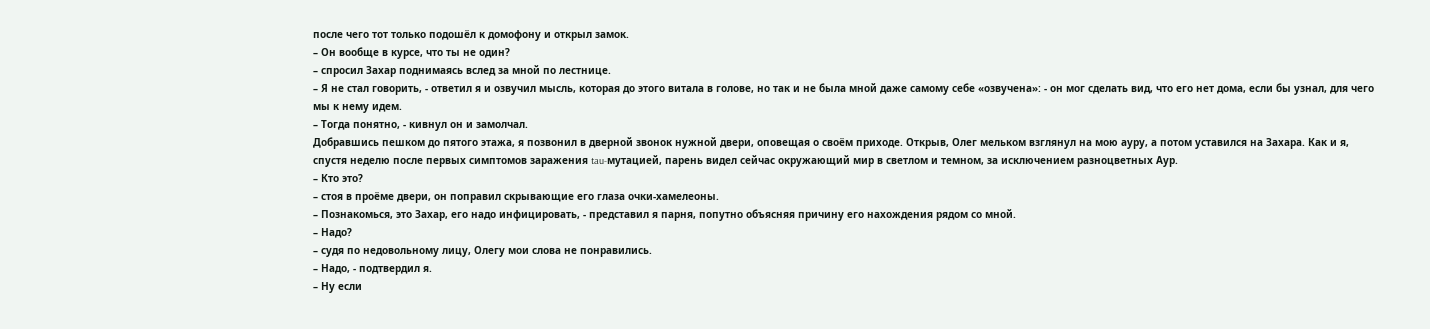после чего тот только подошёл к домофону и открыл замок.
– Он вообще в курсе, что ты не один?
– спросил Захар поднимаясь вслед за мной по лестнице.
– Я не стал говорить, - ответил я и озвучил мысль, которая до этого витала в голове, но так и не была мной даже самому себе «озвучена»: - он мог сделать вид, что его нет дома, если бы узнал, для чего мы к нему идем.
– Тогда понятно, - кивнул он и замолчал.
Добравшись пешком до пятого этажа, я позвонил в дверной звонок нужной двери, оповещая о своём приходе. Открыв, Олег мельком взглянул на мою ауру, а потом уставился на Захара. Как и я, спустя неделю после первых симптомов заражения tau-мутацией, парень видел сейчас окружающий мир в светлом и темном, за исключением разноцветных Аур.
– Кто это?
– стоя в проёме двери, он поправил скрывающие его глаза очки-хамелеоны.
– Познакомься, это Захар, его надо инфицировать, - представил я парня, попутно объясняя причину его нахождения рядом со мной.
– Надо?
– судя по недовольному лицу, Олегу мои слова не понравились.
– Надо, - подтвердил я.
– Ну если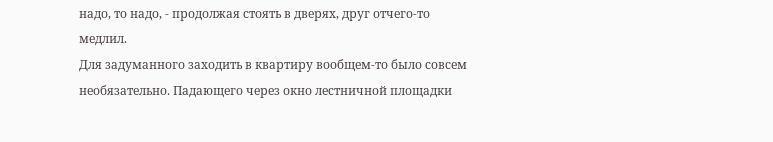надо, то надо, - продолжая стоять в дверях, друг отчего-то медлил.
Для задуманного заходить в квартиру вообщем-то было совсем необязательно. Падающего через окно лестничной площадки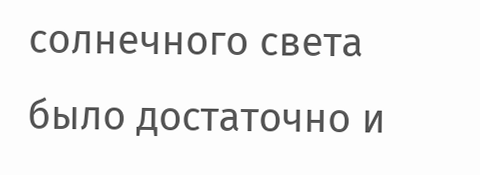солнечного света было достаточно и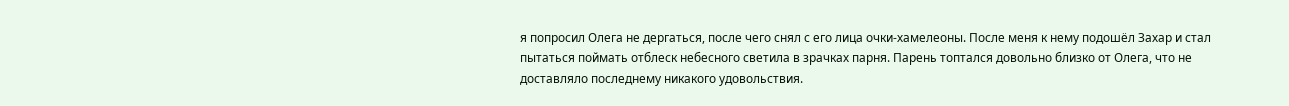я попросил Олега не дергаться, после чего снял с его лица очки-хамелеоны. После меня к нему подошёл Захар и стал пытаться поймать отблеск небесного светила в зрачках парня. Парень топтался довольно близко от Олега, что не доставляло последнему никакого удовольствия.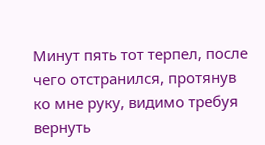Минут пять тот терпел, после чего отстранился, протянув ко мне руку, видимо требуя вернуть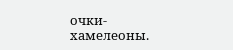очки-хамелеоны.